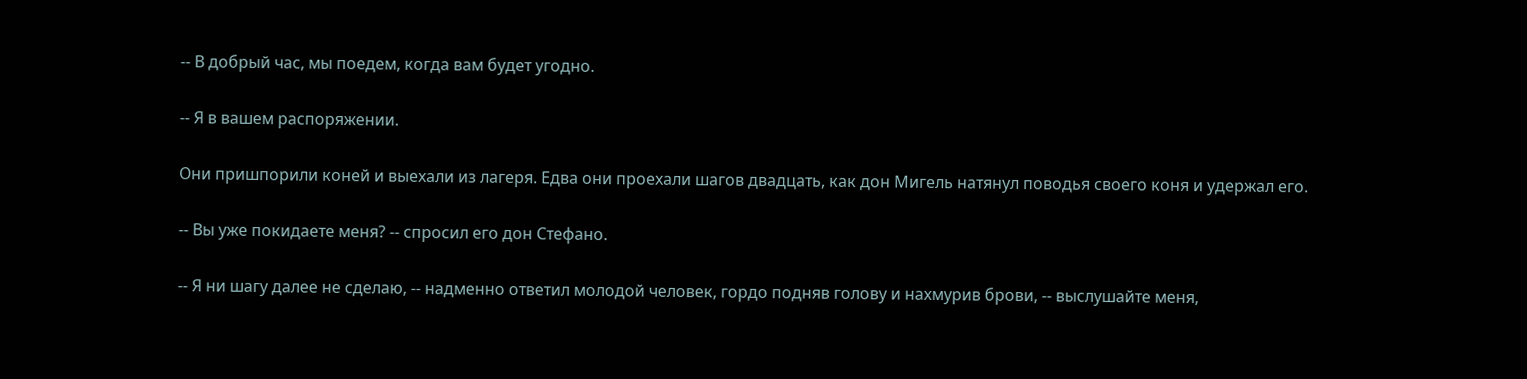-- В добрый час, мы поедем, когда вам будет угодно.

-- Я в вашем распоряжении.

Они пришпорили коней и выехали из лагеря. Едва они проехали шагов двадцать, как дон Мигель натянул поводья своего коня и удержал его.

-- Вы уже покидаете меня? -- спросил его дон Стефано.

-- Я ни шагу далее не сделаю, -- надменно ответил молодой человек, гордо подняв голову и нахмурив брови, -- выслушайте меня,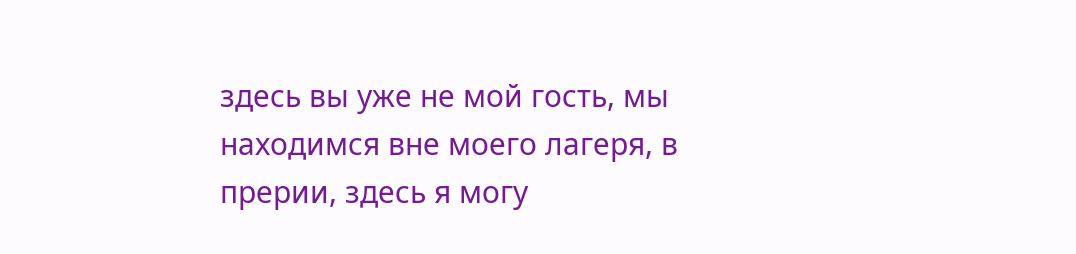здесь вы уже не мой гость, мы находимся вне моего лагеря, в прерии, здесь я могу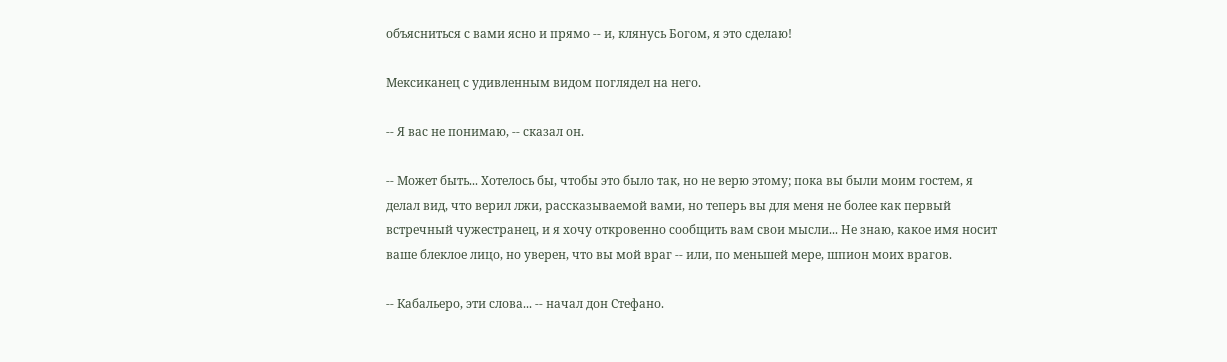объясниться с вами ясно и прямо -- и, клянусь Богом, я это сделаю!

Мексиканец с удивленным видом поглядел на него.

-- Я вас не понимаю, -- сказал он.

-- Может быть... Хотелось бы, чтобы это было так, но не верю этому; пока вы были моим гостем, я делал вид, что верил лжи, рассказываемой вами, но теперь вы для меня не более как первый встречный чужестранец, и я хочу откровенно сообщить вам свои мысли... Не знаю, какое имя носит ваше блеклое лицо, но уверен, что вы мой враг -- или, по меньшей мере, шпион моих врагов.

-- Кабальеро, эти слова... -- начал дон Стефано.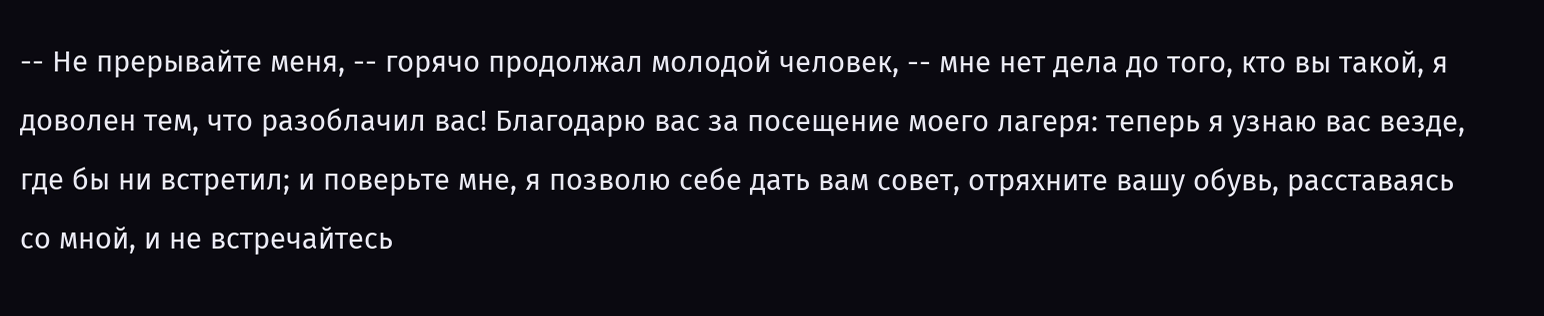-- Не прерывайте меня, -- горячо продолжал молодой человек, -- мне нет дела до того, кто вы такой, я доволен тем, что разоблачил вас! Благодарю вас за посещение моего лагеря: теперь я узнаю вас везде, где бы ни встретил; и поверьте мне, я позволю себе дать вам совет, отряхните вашу обувь, расставаясь со мной, и не встречайтесь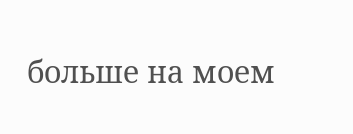больше на моем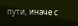пути, иначе с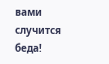вами случится беда!